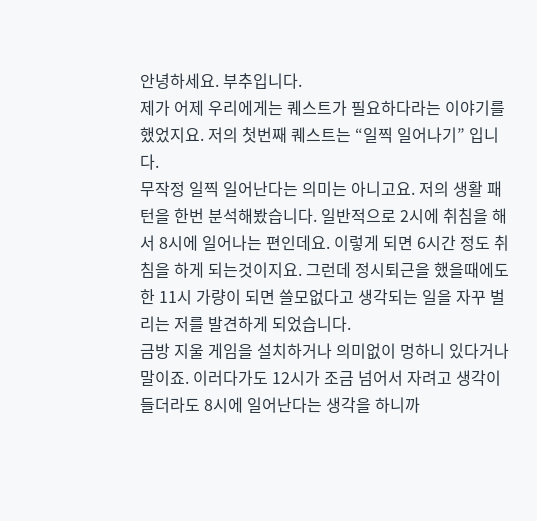안녕하세요. 부추입니다.
제가 어제 우리에게는 퀘스트가 필요하다라는 이야기를 했었지요. 저의 첫번째 퀘스트는 “일찍 일어나기” 입니다.
무작정 일찍 일어난다는 의미는 아니고요. 저의 생활 패턴을 한번 분석해봤습니다. 일반적으로 2시에 취침을 해서 8시에 일어나는 편인데요. 이렇게 되면 6시간 정도 취침을 하게 되는것이지요. 그런데 정시퇴근을 했을때에도 한 11시 가량이 되면 쓸모없다고 생각되는 일을 자꾸 벌리는 저를 발견하게 되었습니다.
금방 지울 게임을 설치하거나 의미없이 멍하니 있다거나 말이죠. 이러다가도 12시가 조금 넘어서 자려고 생각이 들더라도 8시에 일어난다는 생각을 하니까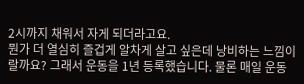2시까지 채워서 자게 되더라고요.
뭔가 더 열심히 즐겁게 알차게 살고 싶은데 낭비하는 느낌이랄까요? 그래서 운동을 1년 등록했습니다. 물론 매일 운동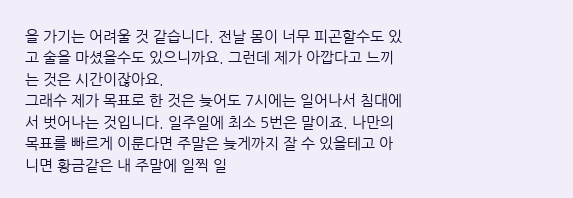을 가기는 어려울 것 같습니다. 전날 몸이 너무 피곤할수도 있고 술을 마셨을수도 있으니까요. 그런데 제가 아깝다고 느끼는 것은 시간이잖아요.
그래수 제가 목표로 한 것은 늦어도 7시에는 일어나서 침대에서 벗어나는 것입니다. 일주일에 최소 5번은 말이죠. 나만의 목표를 빠르게 이룬다면 주말은 늦게까지 잘 수 있을테고 아니면 황금같은 내 주말에 일찍 일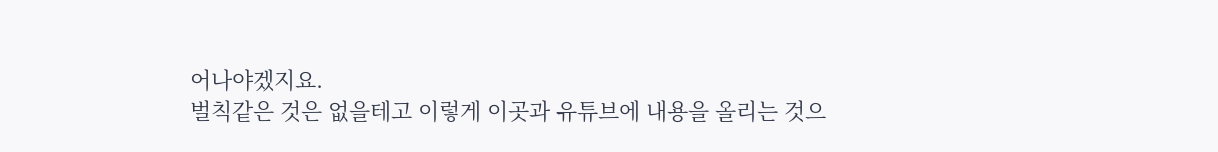어나야겠지요.
벌칙같은 것은 없을테고 이렇게 이곳과 유튜브에 내용을 올리는 것으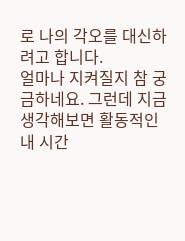로 나의 각오를 대신하려고 합니다.
얼마나 지켜질지 참 궁금하네요. 그런데 지금 생각해보면 활동적인 내 시간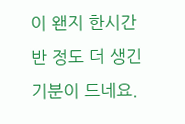이 왠지 한시간 반 정도 더 생긴 기분이 드네요.